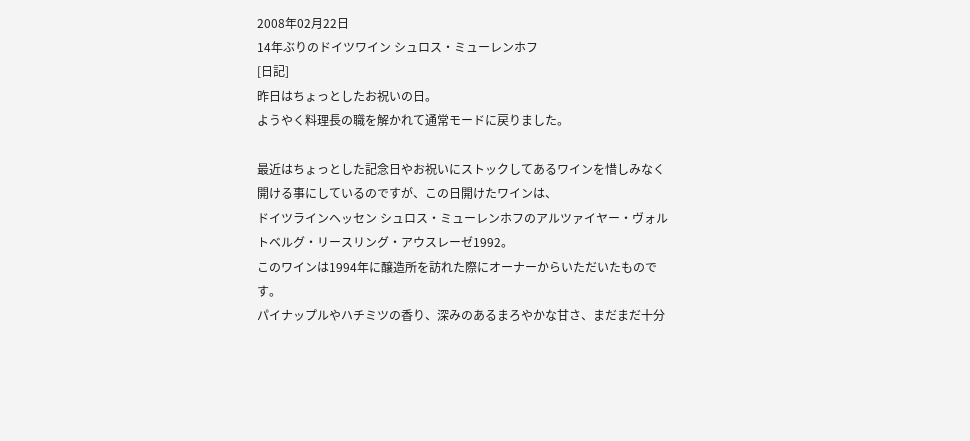2008年02月22日
14年ぶりのドイツワイン シュロス・ミューレンホフ
[日記]
昨日はちょっとしたお祝いの日。
ようやく料理長の職を解かれて通常モードに戻りました。

最近はちょっとした記念日やお祝いにストックしてあるワインを惜しみなく開ける事にしているのですが、この日開けたワインは、
ドイツラインヘッセン シュロス・ミューレンホフのアルツァイヤー・ヴォルトベルグ・リースリング・アウスレーゼ1992。
このワインは1994年に醸造所を訪れた際にオーナーからいただいたものです。
パイナップルやハチミツの香り、深みのあるまろやかな甘さ、まだまだ十分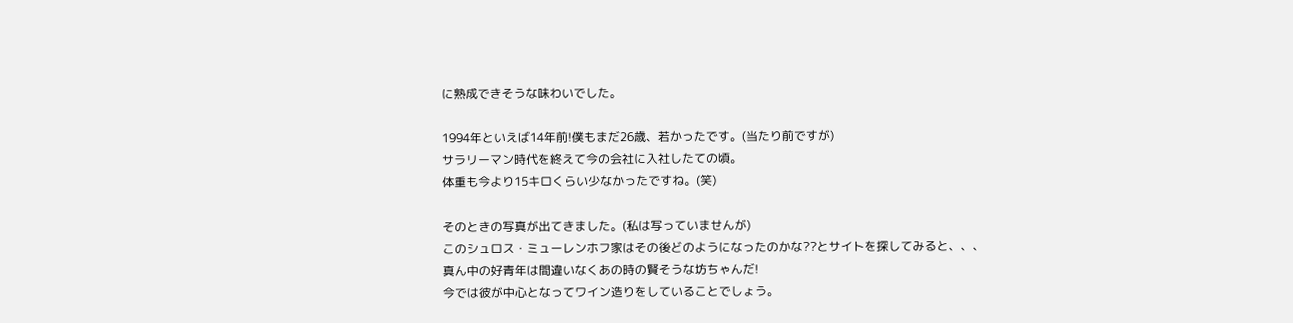に熟成できそうな味わいでした。

1994年といえば14年前!僕もまだ26歳、若かったです。(当たり前ですが)
サラリーマン時代を終えて今の会社に入社したての頃。
体重も今より15キロくらい少なかったですね。(笑)

そのときの写真が出てきました。(私は写っていませんが)
このシュロス・ミューレンホフ家はその後どのようになったのかな??とサイトを探してみると、、、
真ん中の好青年は間違いなくあの時の賢そうな坊ちゃんだ!
今では彼が中心となってワイン造りをしていることでしょう。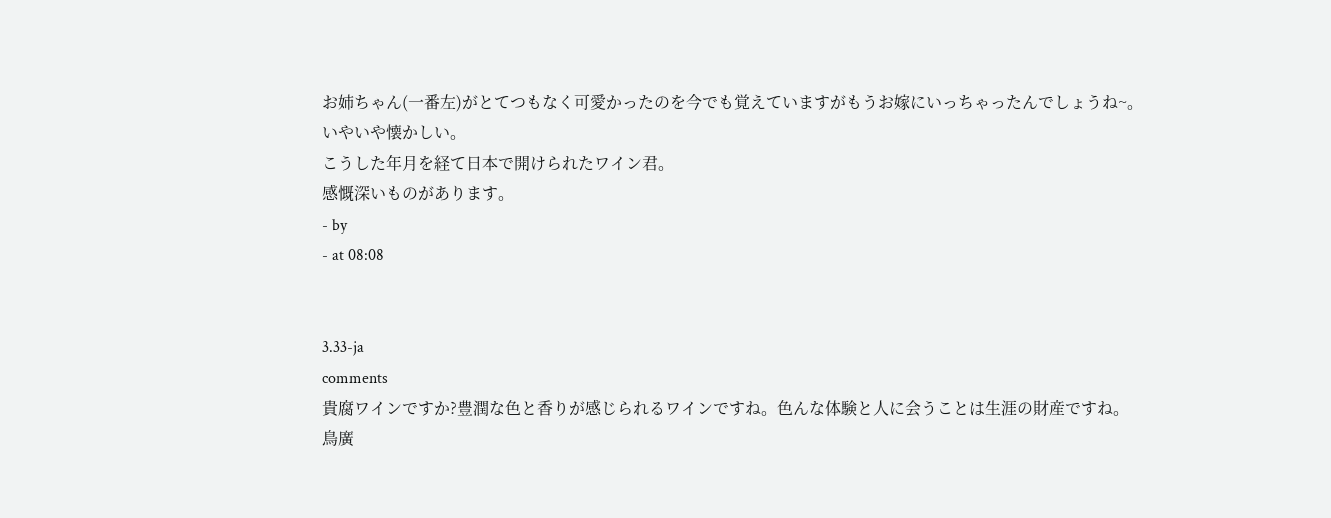お姉ちゃん(一番左)がとてつもなく可愛かったのを今でも覚えていますがもうお嫁にいっちゃったんでしょうね~。
いやいや懐かしい。
こうした年月を経て日本で開けられたワイン君。
感慨深いものがあります。
- by
- at 08:08


3.33-ja
comments
貴腐ワインですか?豊潤な色と香りが感じられるワインですね。色んな体験と人に会うことは生涯の財産ですね。
鳥廣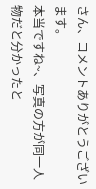さん、コメントありがとうございます。
本当ですね~、写真の方が同一人物だと分かったと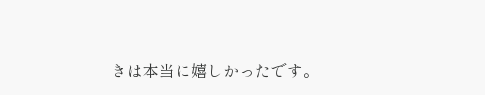きは本当に嬉しかったです。